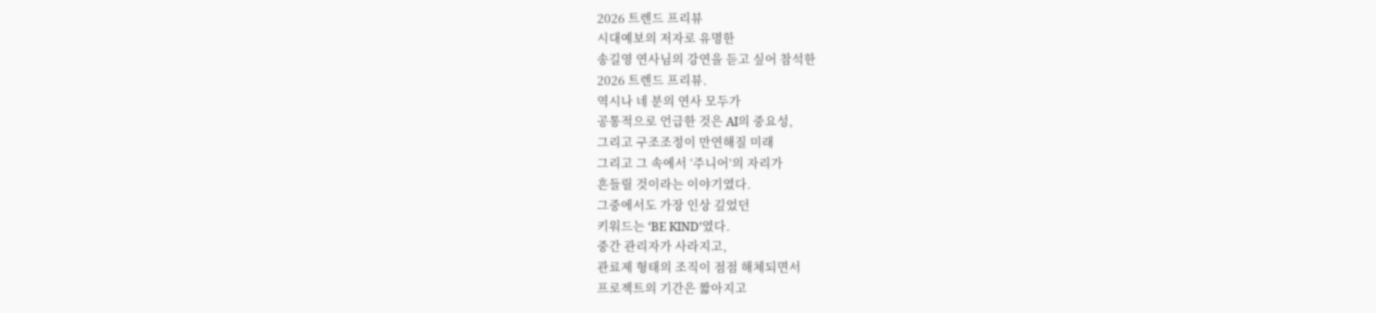2026 트렌드 프리뷰
시대예보의 저자로 유명한
송길영 연사님의 강연을 듣고 싶어 참석한
2026 트렌드 프리뷰.
역시나 네 분의 연사 모두가
공통적으로 언급한 것은 AI의 중요성,
그리고 구조조정이 만연해질 미래
그리고 그 속에서 ‘주니어’의 자리가
흔들릴 것이라는 이야기였다.
그중에서도 가장 인상 깊었던
키워드는 ‘BE KIND’였다.
중간 관리자가 사라지고,
관료제 형태의 조직이 점점 해체되면서
프로젝트의 기간은 짧아지고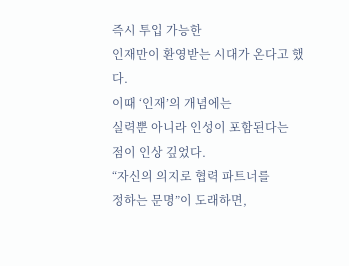즉시 투입 가능한
인재만이 환영받는 시대가 온다고 했다.
이때 ‘인재’의 개념에는
실력뿐 아니라 인성이 포함된다는
점이 인상 깊었다.
“자신의 의지로 협력 파트너를
정하는 문명”이 도래하면,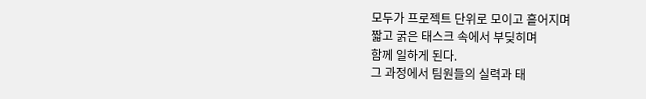모두가 프로젝트 단위로 모이고 흩어지며
짧고 굵은 태스크 속에서 부딪히며
함께 일하게 된다.
그 과정에서 팀원들의 실력과 태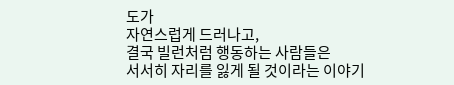도가
자연스럽게 드러나고,
결국 빌런처럼 행동하는 사람들은
서서히 자리를 잃게 될 것이라는 이야기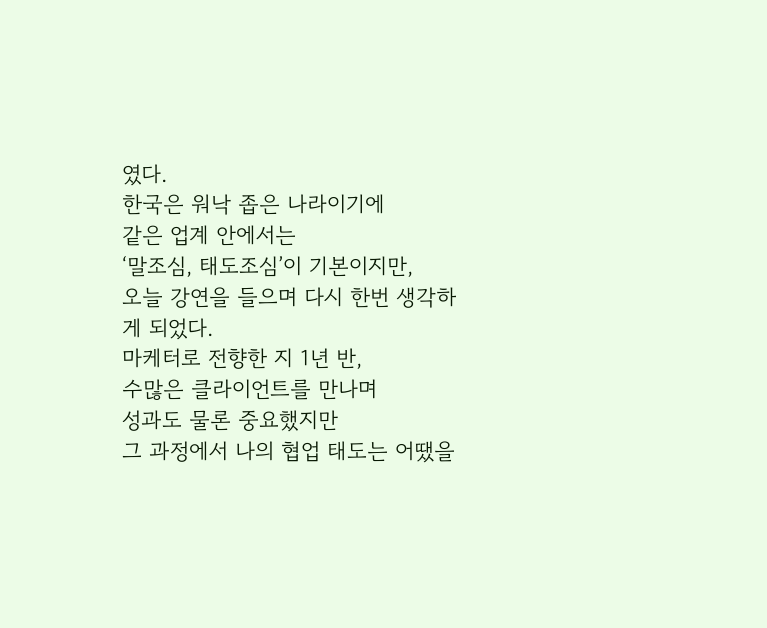였다.
한국은 워낙 좁은 나라이기에
같은 업계 안에서는
‘말조심, 태도조심’이 기본이지만,
오늘 강연을 들으며 다시 한번 생각하게 되었다.
마케터로 전향한 지 1년 반,
수많은 클라이언트를 만나며
성과도 물론 중요했지만
그 과정에서 나의 협업 태도는 어땠을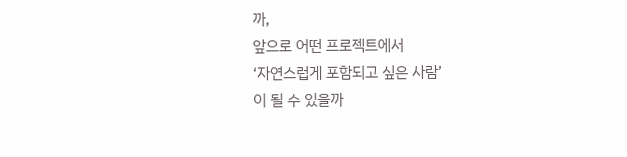까,
앞으로 어떤 프로젝트에서
‘자연스럽게 포함되고 싶은 사람’
이 될 수 있을까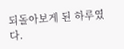되돌아보게 된 하루였다.